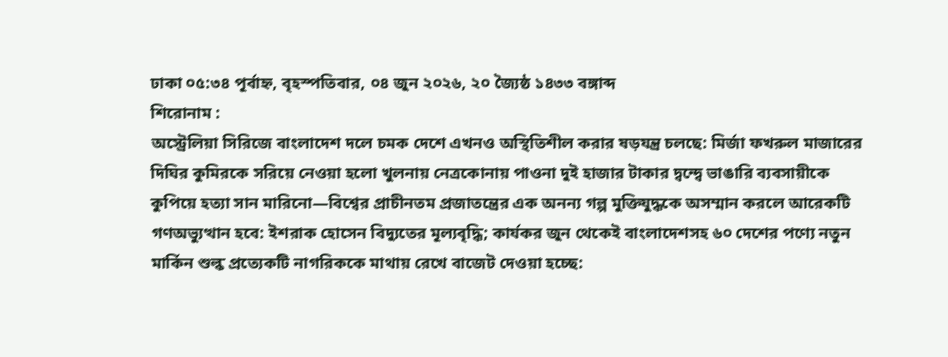ঢাকা ০৫:৩৪ পূর্বাহ্ন, বৃহস্পতিবার, ০৪ জুন ২০২৬, ২০ জ্যৈষ্ঠ ১৪৩৩ বঙ্গাব্দ
শিরোনাম :
অস্ট্রেলিয়া সিরিজে বাংলাদেশ দলে চমক দেশে এখনও অস্থিতিশীল করার ষড়যন্ত্র চলছে: মির্জা ফখরুল মাজারের দিঘির কুমিরকে সরিয়ে নেওয়া হলো খুলনায় নেত্রকোনায় পাওনা দুই হাজার টাকার দ্বন্দ্বে ভাঙারি ব্যবসায়ীকে কুপিয়ে হত্যা সান মারিনো—বিশ্বের প্রাচীনতম প্রজাতন্ত্রের এক অনন্য গল্প মুক্তিযুদ্ধকে অসম্মান করলে আরেকটি গণঅভ্যুত্থান হবে: ইশরাক হোসেন বিদ্যুতের মূল্যবৃদ্ধি; কার্যকর জুন থেকেই বাংলাদেশসহ ৬০ দেশের পণ্যে নতুন মার্কিন শুল্ক প্রত্যেকটি নাগরিককে মাথায় রেখে বাজেট দেওয়া হচ্ছে: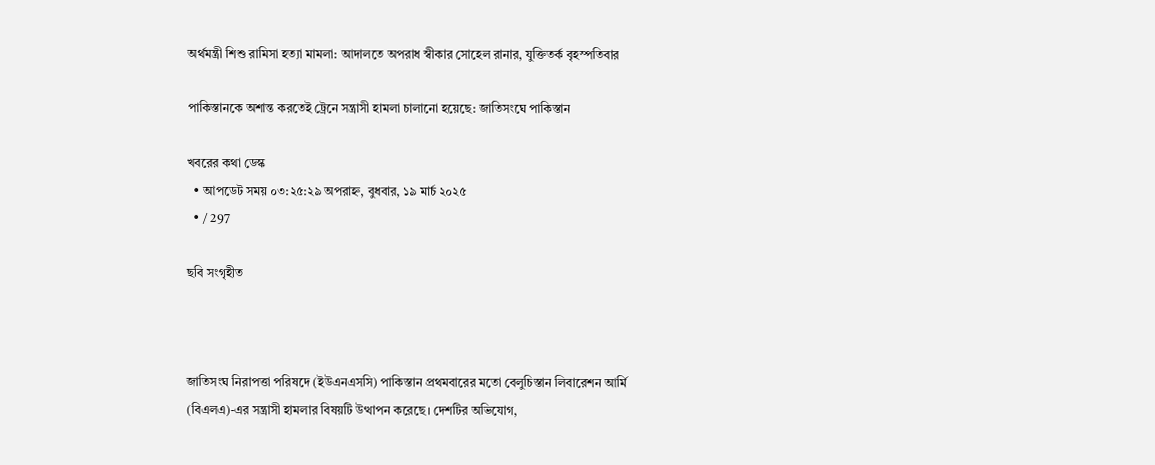অর্থমন্ত্রী শিশু রামিসা হত্যা মামলা: আদালতে অপরাধ স্বীকার সোহেল রানার, যুক্তিতর্ক বৃহস্পতিবার

পাকিস্তানকে অশান্ত করতেই ট্রেনে সন্ত্রাসী হামলা চালানো হয়েছে: জাতিসংঘে পাকিস্তান

খবরের কথা ডেস্ক
  • আপডেট সময় ০৩:২৫:২৯ অপরাহ্ন, বুধবার, ১৯ মার্চ ২০২৫
  • / 297

ছবি সংগৃহীত



জাতিসংঘ নিরাপত্তা পরিষদে (ইউএনএসসি) পাকিস্তান প্রথমবারের মতো বেলুচিস্তান লিবারেশন আর্মি (বিএলএ)-এর সন্ত্রাসী হামলার বিষয়টি উত্থাপন করেছে। দেশটির অভিযোগ,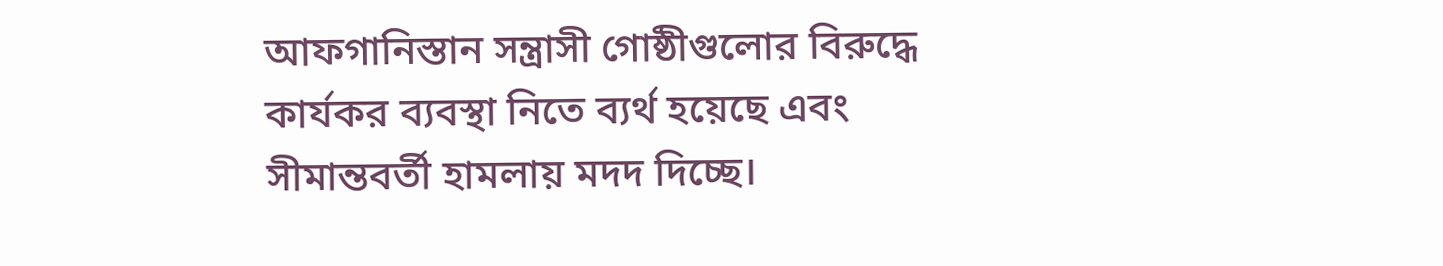আফগানিস্তান সন্ত্রাসী গোষ্ঠীগুলোর বিরুদ্ধে কার্যকর ব্যবস্থা নিতে ব্যর্থ হয়েছে এবং সীমান্তবর্তী হামলায় মদদ দিচ্ছে।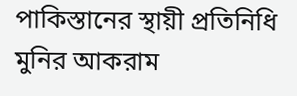পাকিস্তানের স্থায়ী প্রতিনিধি মুনির আকরাম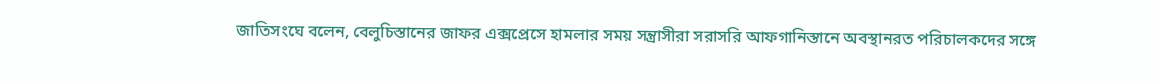জাতিসংঘে বলেন, বেলুচিস্তানের জাফর এক্সপ্রেসে হামলার সময় সন্ত্রাসীরা সরাসরি আফগানিস্তানে অবস্থানরত পরিচালকদের সঙ্গে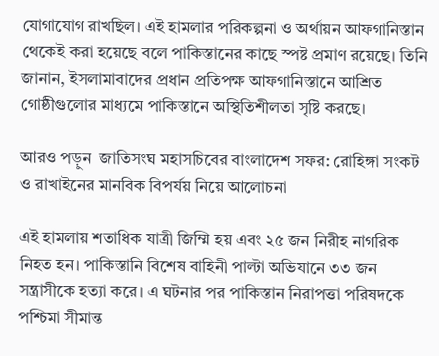যোগাযোগ রাখছিল। এই হামলার পরিকল্পনা ও অর্থায়ন আফগানিস্তান থেকেই করা হয়েছে বলে পাকিস্তানের কাছে স্পষ্ট প্রমাণ রয়েছে। তিনি জানান, ইসলামাবাদের প্রধান প্রতিপক্ষ আফগানিস্তানে আশ্রিত গোষ্ঠীগুলোর মাধ্যমে পাকিস্তানে অস্থিতিশীলতা সৃষ্টি করছে।

আরও পড়ুন  জাতিসংঘ মহাসচিবের বাংলাদেশ সফর: রোহিঙ্গা সংকট ও রাখাইনের মানবিক বিপর্যয় নিয়ে আলোচনা

এই হামলায় শতাধিক যাত্রী জিম্মি হয় এবং ২৫ জন নিরীহ নাগরিক নিহত হন। পাকিস্তানি বিশেষ বাহিনী পাল্টা অভিযানে ৩৩ জন সন্ত্রাসীকে হত্যা করে। এ ঘটনার পর পাকিস্তান নিরাপত্তা পরিষদকে পশ্চিমা সীমান্ত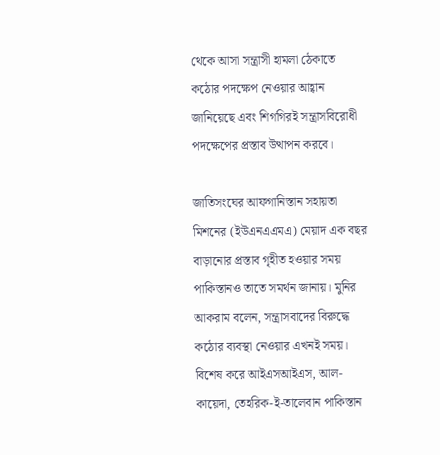থেকে আসা সন্ত্রাসী হামলা ঠেকাতে কঠোর পদক্ষেপ নেওয়ার আহ্বান জানিয়েছে এবং শিগগিরই সন্ত্রাসবিরোধী পদক্ষেপের প্রস্তাব উত্থাপন করবে।

জাতিসংঘের আফগানিস্তান সহায়তা মিশনের (ইউএনএএমএ) মেয়াদ এক বছর বাড়ানোর প্রস্তাব গৃহীত হওয়ার সময় পাকিস্তানও তাতে সমর্থন জানায়। মুনির আকরাম বলেন, সন্ত্রাসবাদের বিরুদ্ধে কঠোর ব্যবস্থা নেওয়ার এখনই সময়। বিশেষ করে আইএসআইএস, আল-কায়েদা, তেহরিক-ই-তালেবান পাকিস্তান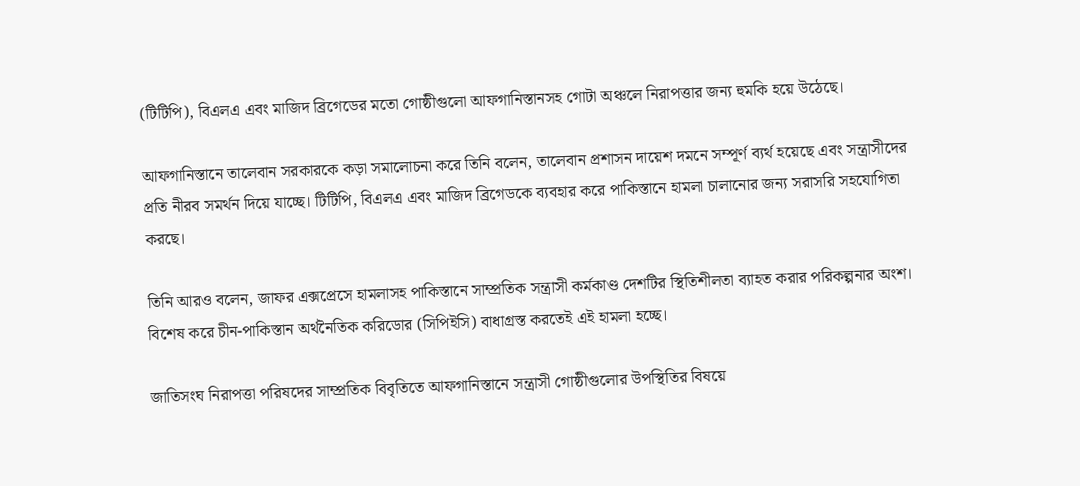(টিটিপি), বিএলএ এবং মাজিদ ব্রিগেডের মতো গোষ্ঠীগুলো আফগানিস্তানসহ গোটা অঞ্চলে নিরাপত্তার জন্য হুমকি হয়ে উঠেছে।

আফগানিস্তানে তালেবান সরকারকে কড়া সমালোচনা করে তিনি বলেন, তালেবান প্রশাসন দায়েশ দমনে সম্পূর্ণ ব্যর্থ হয়েছে এবং সন্ত্রাসীদের প্রতি নীরব সমর্থন দিয়ে যাচ্ছে। টিটিপি, বিএলএ এবং মাজিদ ব্রিগেডকে ব্যবহার করে পাকিস্তানে হামলা চালানোর জন্য সরাসরি সহযোগিতা করছে।

তিনি আরও বলেন, জাফর এক্সপ্রেসে হামলাসহ পাকিস্তানে সাম্প্রতিক সন্ত্রাসী কর্মকাণ্ড দেশটির স্থিতিশীলতা ব্যাহত করার পরিকল্পনার অংশ। বিশেষ করে চীন-পাকিস্তান অর্থনৈতিক করিডোর (সিপিইসি) বাধাগ্রস্ত করতেই এই হামলা হচ্ছে।

জাতিসংঘ নিরাপত্তা পরিষদের সাম্প্রতিক বিবৃতিতে আফগানিস্তানে সন্ত্রাসী গোষ্ঠীগুলোর উপস্থিতির বিষয়ে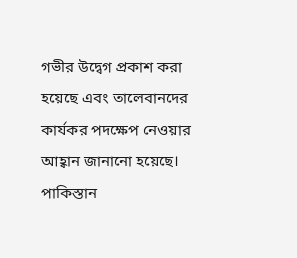গভীর উদ্বেগ প্রকাশ করা হয়েছে এবং তালেবানদের কার্যকর পদক্ষেপ নেওয়ার আহ্বান জানানো হয়েছে। পাকিস্তান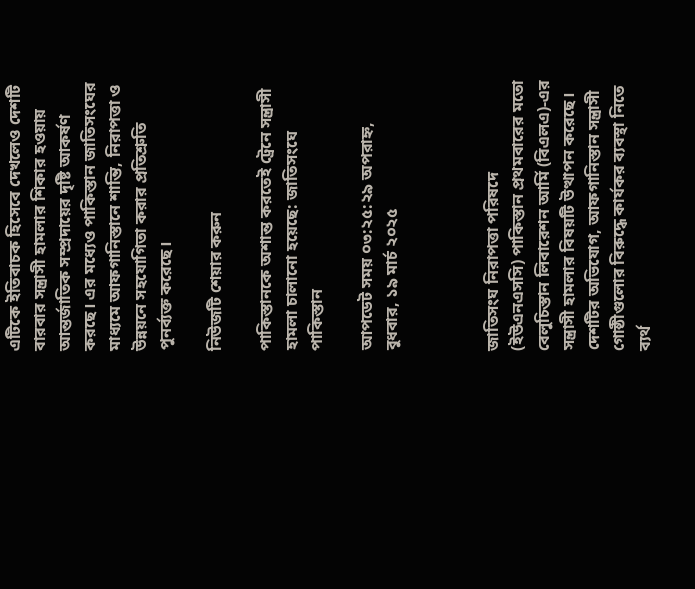এটিকে ইতিবাচক হিসেবে দেখলেও দেশটি বারবার সন্ত্রাসী হামলার শিকার হওয়ায় আন্তর্জাতিক সম্প্রদায়ের দৃষ্টি আকর্ষণ করছে। এর মধ্যেও পাকিস্তান জাতিসংঘের মাধ্যমে আফগানিস্তানে শান্তি, নিরাপত্তা ও উন্নয়নে সহযোগিতা করার প্রতিশ্রুতি পুনর্ব্যক্ত করেছে।

নিউজটি শেয়ার করুন

পাকিস্তানকে অশান্ত করতেই ট্রেনে সন্ত্রাসী হামলা চালানো হয়েছে: জাতিসংঘে পাকিস্তান

আপডেট সময় ০৩:২৫:২৯ অপরাহ্ন, বুধবার, ১৯ মার্চ ২০২৫



জাতিসংঘ নিরাপত্তা পরিষদে (ইউএনএসসি) পাকিস্তান প্রথমবারের মতো বেলুচিস্তান লিবারেশন আর্মি (বিএলএ)-এর সন্ত্রাসী হামলার বিষয়টি উত্থাপন করেছে। দেশটির অভিযোগ, আফগানিস্তান সন্ত্রাসী গোষ্ঠীগুলোর বিরুদ্ধে কার্যকর ব্যবস্থা নিতে ব্যর্থ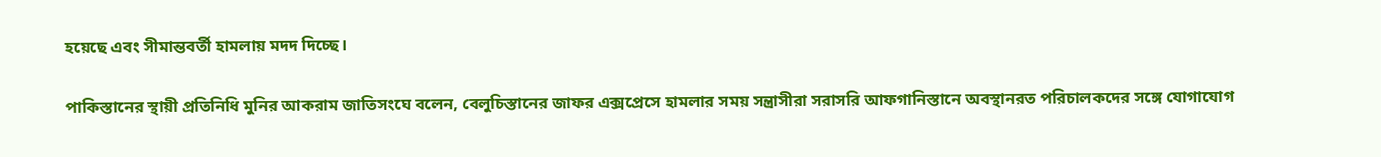হয়েছে এবং সীমান্তবর্তী হামলায় মদদ দিচ্ছে।

পাকিস্তানের স্থায়ী প্রতিনিধি মুনির আকরাম জাতিসংঘে বলেন, বেলুচিস্তানের জাফর এক্সপ্রেসে হামলার সময় সন্ত্রাসীরা সরাসরি আফগানিস্তানে অবস্থানরত পরিচালকদের সঙ্গে যোগাযোগ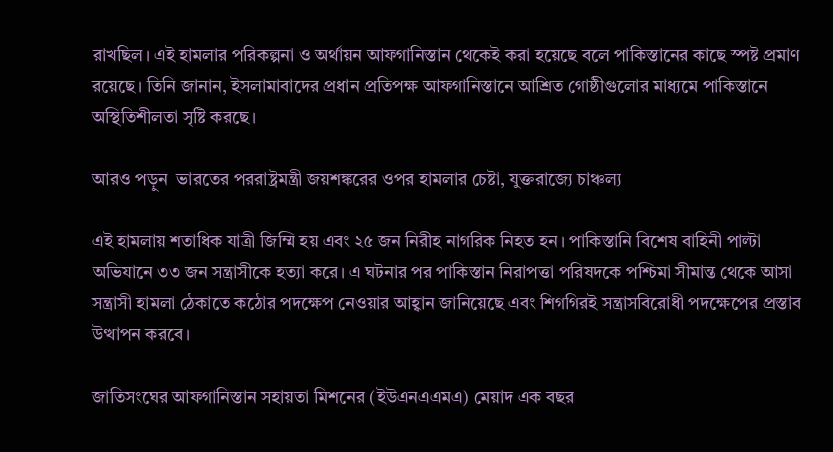রাখছিল। এই হামলার পরিকল্পনা ও অর্থায়ন আফগানিস্তান থেকেই করা হয়েছে বলে পাকিস্তানের কাছে স্পষ্ট প্রমাণ রয়েছে। তিনি জানান, ইসলামাবাদের প্রধান প্রতিপক্ষ আফগানিস্তানে আশ্রিত গোষ্ঠীগুলোর মাধ্যমে পাকিস্তানে অস্থিতিশীলতা সৃষ্টি করছে।

আরও পড়ুন  ভারতের পররাষ্ট্রমন্ত্রী জয়শঙ্করের ওপর হামলার চেষ্টা, যুক্তরাজ্যে চাঞ্চল্য

এই হামলায় শতাধিক যাত্রী জিম্মি হয় এবং ২৫ জন নিরীহ নাগরিক নিহত হন। পাকিস্তানি বিশেষ বাহিনী পাল্টা অভিযানে ৩৩ জন সন্ত্রাসীকে হত্যা করে। এ ঘটনার পর পাকিস্তান নিরাপত্তা পরিষদকে পশ্চিমা সীমান্ত থেকে আসা সন্ত্রাসী হামলা ঠেকাতে কঠোর পদক্ষেপ নেওয়ার আহ্বান জানিয়েছে এবং শিগগিরই সন্ত্রাসবিরোধী পদক্ষেপের প্রস্তাব উত্থাপন করবে।

জাতিসংঘের আফগানিস্তান সহায়তা মিশনের (ইউএনএএমএ) মেয়াদ এক বছর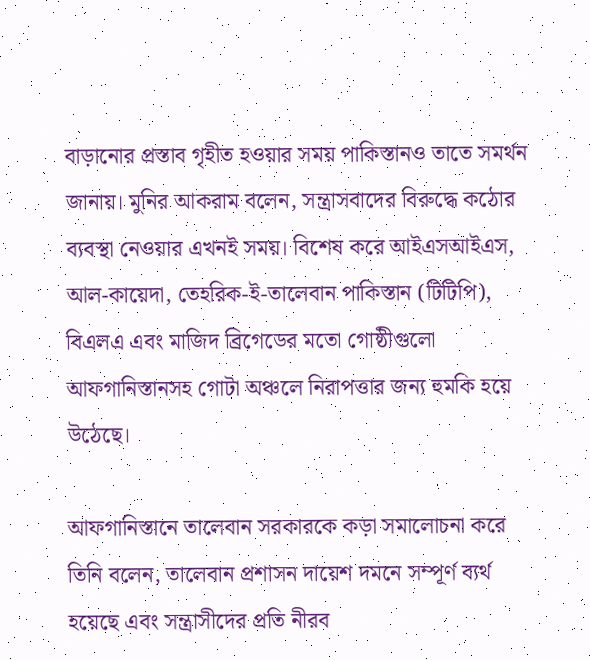বাড়ানোর প্রস্তাব গৃহীত হওয়ার সময় পাকিস্তানও তাতে সমর্থন জানায়। মুনির আকরাম বলেন, সন্ত্রাসবাদের বিরুদ্ধে কঠোর ব্যবস্থা নেওয়ার এখনই সময়। বিশেষ করে আইএসআইএস, আল-কায়েদা, তেহরিক-ই-তালেবান পাকিস্তান (টিটিপি), বিএলএ এবং মাজিদ ব্রিগেডের মতো গোষ্ঠীগুলো আফগানিস্তানসহ গোটা অঞ্চলে নিরাপত্তার জন্য হুমকি হয়ে উঠেছে।

আফগানিস্তানে তালেবান সরকারকে কড়া সমালোচনা করে তিনি বলেন, তালেবান প্রশাসন দায়েশ দমনে সম্পূর্ণ ব্যর্থ হয়েছে এবং সন্ত্রাসীদের প্রতি নীরব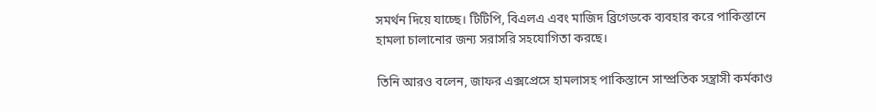সমর্থন দিয়ে যাচ্ছে। টিটিপি, বিএলএ এবং মাজিদ ব্রিগেডকে ব্যবহার করে পাকিস্তানে হামলা চালানোর জন্য সরাসরি সহযোগিতা করছে।

তিনি আরও বলেন, জাফর এক্সপ্রেসে হামলাসহ পাকিস্তানে সাম্প্রতিক সন্ত্রাসী কর্মকাণ্ড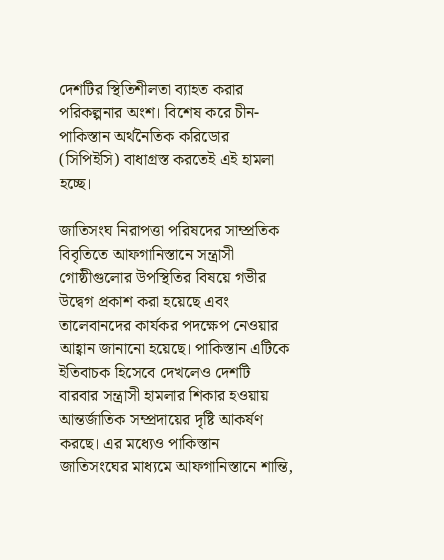দেশটির স্থিতিশীলতা ব্যাহত করার পরিকল্পনার অংশ। বিশেষ করে চীন-পাকিস্তান অর্থনৈতিক করিডোর (সিপিইসি) বাধাগ্রস্ত করতেই এই হামলা হচ্ছে।

জাতিসংঘ নিরাপত্তা পরিষদের সাম্প্রতিক বিবৃতিতে আফগানিস্তানে সন্ত্রাসী গোষ্ঠীগুলোর উপস্থিতির বিষয়ে গভীর উদ্বেগ প্রকাশ করা হয়েছে এবং তালেবানদের কার্যকর পদক্ষেপ নেওয়ার আহ্বান জানানো হয়েছে। পাকিস্তান এটিকে ইতিবাচক হিসেবে দেখলেও দেশটি বারবার সন্ত্রাসী হামলার শিকার হওয়ায় আন্তর্জাতিক সম্প্রদায়ের দৃষ্টি আকর্ষণ করছে। এর মধ্যেও পাকিস্তান জাতিসংঘের মাধ্যমে আফগানিস্তানে শান্তি,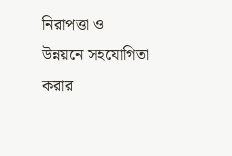নিরাপত্তা ও উন্নয়নে সহযোগিতা করার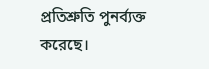প্রতিশ্রুতি পুনর্ব্যক্ত করেছে।